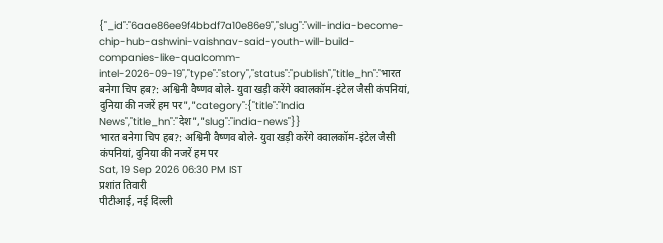{"_id":"6aae86ee9f4bbdf7a10e86e9","slug":"will-india-become-chip-hub-ashwini-vaishnav-said-youth-will-build-companies-like-qualcomm-intel-2026-09-19","type":"story","status":"publish","title_hn":"भारत बनेगा चिप हब?: अश्विनी वैष्णव बोले- युवा खड़ी करेंगे क्वालकॉम-इंटेल जैसी कंपनियां, दुनिया की नजरें हम पर","category":{"title":"India News","title_hn":"देश","slug":"india-news"}}
भारत बनेगा चिप हब?: अश्विनी वैष्णव बोले- युवा खड़ी करेंगे क्वालकॉम-इंटेल जैसी कंपनियां, दुनिया की नजरें हम पर
Sat, 19 Sep 2026 06:30 PM IST
प्रशांत तिवारी
पीटीआई, नई दिल्ली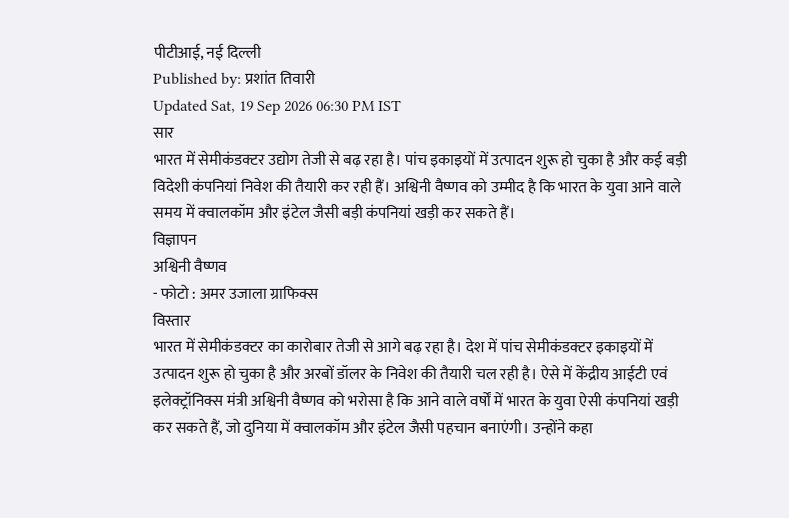पीटीआई, नई दिल्ली
Published by: प्रशांत तिवारी
Updated Sat, 19 Sep 2026 06:30 PM IST
सार
भारत में सेमीकंडक्टर उद्योग तेजी से बढ़ रहा है। पांच इकाइयों में उत्पादन शुरू हो चुका है और कई बड़ी विदेशी कंपनियां निवेश की तैयारी कर रही हैं। अश्विनी वैष्णव को उम्मीद है कि भारत के युवा आने वाले समय में क्वालकॉम और इंटेल जैसी बड़ी कंपनियां खड़ी कर सकते हैं।
विज्ञापन
अश्विनी वैष्णव
- फोटो : अमर उजाला ग्राफिक्स
विस्तार
भारत में सेमीकंडक्टर का कारोबार तेजी से आगे बढ़ रहा है। देश में पांच सेमीकंडक्टर इकाइयों में उत्पादन शुरू हो चुका है और अरबों डॉलर के निवेश की तैयारी चल रही है। ऐसे में केंद्रीय आईटी एवं इलेक्ट्रॉनिक्स मंत्री अश्विनी वैष्णव को भरोसा है कि आने वाले वर्षों में भारत के युवा ऐसी कंपनियां खड़ी कर सकते हैं, जो दुनिया में क्वालकॉम और इंटेल जैसी पहचान बनाएंगी। उन्होंने कहा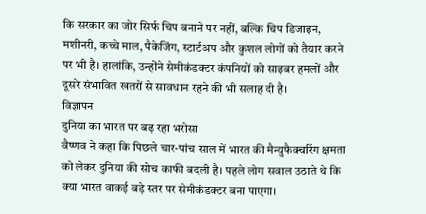कि सरकार का जोर सिर्फ चिप बनाने पर नहीं, बल्कि चिप डिजाइन, मशीनरी, कच्चे माल, पैकेजिंग, स्टार्टअप और कुशल लोगों को तैयार करने पर भी है। हालांकि, उन्होंने सेमीकंडक्टर कंपनियों को साइबर हमलों और दूसरे संभावित खतरों से सावधान रहने की भी सलाह दी है।
विज्ञापन
दुनिया का भारत पर बढ़ रहा भरोसा
वैष्णव ने कहा कि पिछले चार-पांच साल में भारत की मैन्युफैक्चरिंग क्षमता को लेकर दुनिया की सोच काफी बदली है। पहले लोग सवाल उठाते थे कि क्या भारत वाकई बड़े स्तर पर सेमीकंडक्टर बना पाएगा।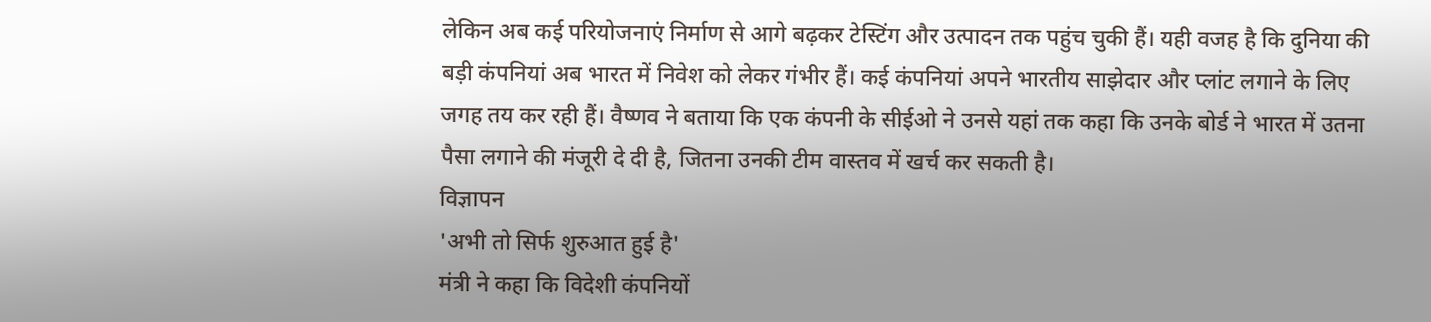लेकिन अब कई परियोजनाएं निर्माण से आगे बढ़कर टेस्टिंग और उत्पादन तक पहुंच चुकी हैं। यही वजह है कि दुनिया की बड़ी कंपनियां अब भारत में निवेश को लेकर गंभीर हैं। कई कंपनियां अपने भारतीय साझेदार और प्लांट लगाने के लिए जगह तय कर रही हैं। वैष्णव ने बताया कि एक कंपनी के सीईओ ने उनसे यहां तक कहा कि उनके बोर्ड ने भारत में उतना पैसा लगाने की मंजूरी दे दी है, जितना उनकी टीम वास्तव में खर्च कर सकती है।
विज्ञापन
'अभी तो सिर्फ शुरुआत हुई है'
मंत्री ने कहा कि विदेशी कंपनियों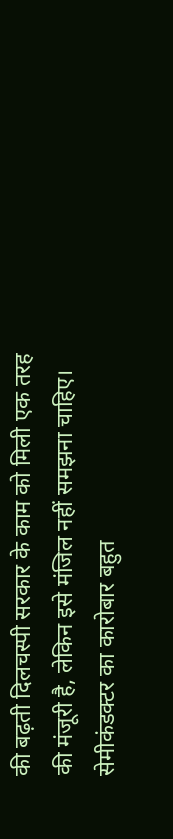की बढ़ती दिलचस्पी सरकार के काम को मिली एक तरह की मंजूरी है, लेकिन इसे मंजिल नहीं समझना चाहिए। सेमीकंडक्टर का कारोबार बहुत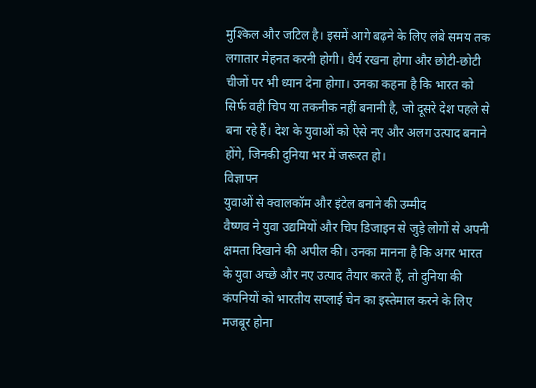मुश्किल और जटिल है। इसमें आगे बढ़ने के लिए लंबे समय तक लगातार मेहनत करनी होगी। धैर्य रखना होगा और छोटी-छोटी चीजों पर भी ध्यान देना होगा। उनका कहना है कि भारत को सिर्फ वही चिप या तकनीक नहीं बनानी है, जो दूसरे देश पहले से बना रहे हैं। देश के युवाओं को ऐसे नए और अलग उत्पाद बनाने होंगे, जिनकी दुनिया भर में जरूरत हो।
विज्ञापन
युवाओं से क्वालकॉम और इंटेल बनाने की उम्मीद
वैष्णव ने युवा उद्यमियों और चिप डिजाइन से जुड़े लोगों से अपनी क्षमता दिखाने की अपील की। उनका मानना है कि अगर भारत के युवा अच्छे और नए उत्पाद तैयार करते हैं, तो दुनिया की कंपनियों को भारतीय सप्लाई चेन का इस्तेमाल करने के लिए मजबूर होना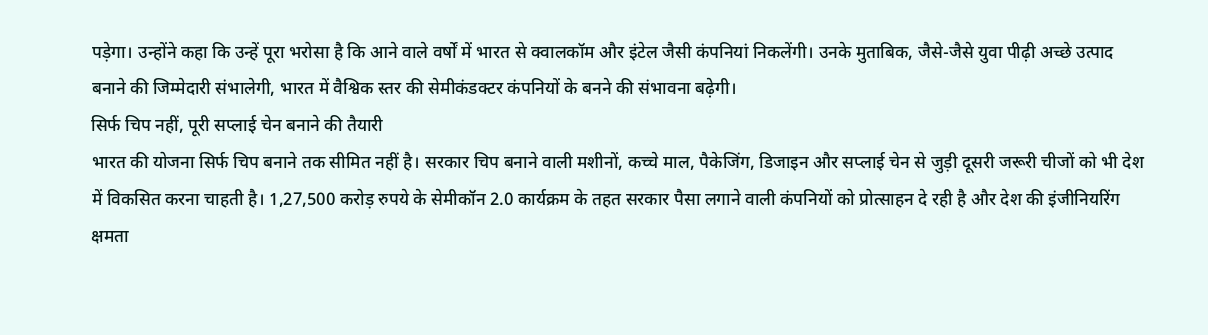पड़ेगा। उन्होंने कहा कि उन्हें पूरा भरोसा है कि आने वाले वर्षों में भारत से क्वालकॉम और इंटेल जैसी कंपनियां निकलेंगी। उनके मुताबिक, जैसे-जैसे युवा पीढ़ी अच्छे उत्पाद बनाने की जिम्मेदारी संभालेगी, भारत में वैश्विक स्तर की सेमीकंडक्टर कंपनियों के बनने की संभावना बढ़ेगी।
सिर्फ चिप नहीं, पूरी सप्लाई चेन बनाने की तैयारी
भारत की योजना सिर्फ चिप बनाने तक सीमित नहीं है। सरकार चिप बनाने वाली मशीनों, कच्चे माल, पैकेजिंग, डिजाइन और सप्लाई चेन से जुड़ी दूसरी जरूरी चीजों को भी देश में विकसित करना चाहती है। 1,27,500 करोड़ रुपये के सेमीकॉन 2.0 कार्यक्रम के तहत सरकार पैसा लगाने वाली कंपनियों को प्रोत्साहन दे रही है और देश की इंजीनियरिंग क्षमता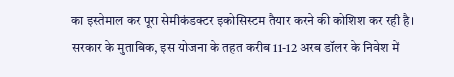का इस्तेमाल कर पूरा सेमीकंडक्टर इकोसिस्टम तैयार करने की कोशिश कर रही है। सरकार के मुताबिक, इस योजना के तहत करीब 11-12 अरब डॉलर के निवेश में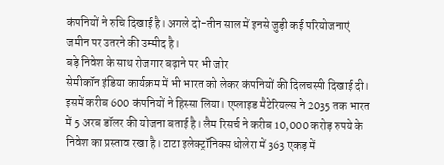कंपनियों ने रुचि दिखाई है। अगले दो-तीन साल में इनसे जुड़ी कई परियोजनाएं जमीन पर उतरने की उम्मीद है।
बड़े निवेश के साथ रोजगार बढ़ाने पर भी जोर
सेमीकॉन इंडिया कार्यक्रम में भी भारत को लेकर कंपनियों की दिलचस्पी दिखाई दी। इसमें करीब 600 कंपनियों ने हिस्सा लिया। एप्लाइड मैटेरियल्स ने 2035 तक भारत में 5 अरब डॉलर की योजना बताई है। लैम रिसर्च ने करीब 10,000 करोड़ रुपये के निवेश का प्रस्ताव रखा है। टाटा इलेक्ट्रॉनिक्स धोलेरा में 363 एकड़ में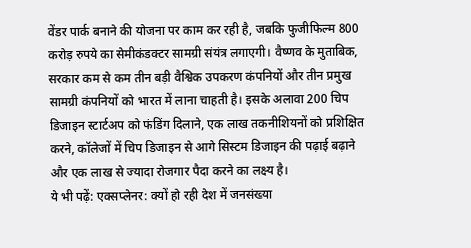वेंडर पार्क बनाने की योजना पर काम कर रही है, जबकि फुजीफिल्म 800 करोड़ रुपये का सेमीकंडक्टर सामग्री संयंत्र लगाएगी। वैष्णव के मुताबिक, सरकार कम से कम तीन बड़ी वैश्विक उपकरण कंपनियों और तीन प्रमुख सामग्री कंपनियों को भारत में लाना चाहती है। इसके अलावा 200 चिप डिजाइन स्टार्टअप को फंडिंग दिलाने, एक लाख तकनीशियनों को प्रशिक्षित करने, कॉलेजों में चिप डिजाइन से आगे सिस्टम डिजाइन की पढ़ाई बढ़ाने और एक लाख से ज्यादा रोजगार पैदा करने का लक्ष्य है।
ये भी पढ़ें: एक्सप्लेनर: क्यों हो रही देश में जनसंख्या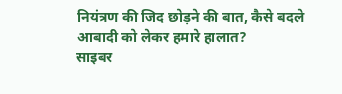नियंत्रण की जिद छोड़ने की बात, कैसे बदले आबादी को लेकर हमारे हालात?
साइबर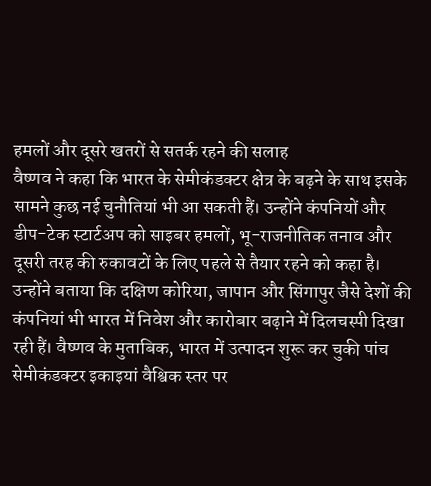हमलों और दूसरे खतरों से सतर्क रहने की सलाह
वैष्णव ने कहा कि भारत के सेमीकंडक्टर क्षेत्र के बढ़ने के साथ इसके सामने कुछ नई चुनौतियां भी आ सकती हैं। उन्होंने कंपनियों और डीप-टेक स्टार्टअप को साइबर हमलों, भू-राजनीतिक तनाव और दूसरी तरह की रुकावटों के लिए पहले से तैयार रहने को कहा है। उन्होंने बताया कि दक्षिण कोरिया, जापान और सिंगापुर जैसे देशों की कंपनियां भी भारत में निवेश और कारोबार बढ़ाने में दिलचस्पी दिखा रही हैं। वैष्णव के मुताबिक, भारत में उत्पादन शुरू कर चुकी पांच सेमीकंडक्टर इकाइयां वैश्विक स्तर पर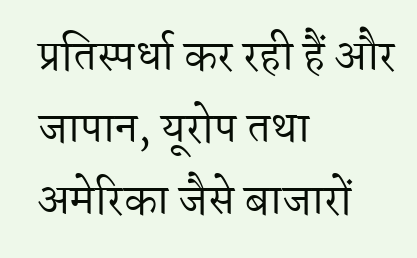प्रतिस्पर्धा कर रही हैं और जापान, यूरोप तथा अमेरिका जैसे बाजारों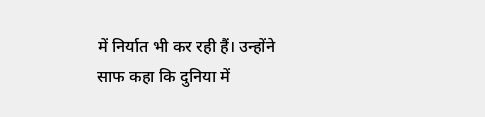में निर्यात भी कर रही हैं। उन्होंने साफ कहा कि दुनिया में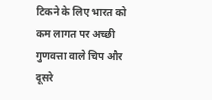टिकने के लिए भारत को कम लागत पर अच्छी गुणवत्ता वाले चिप और दूसरे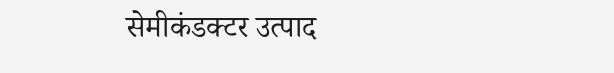सेमीकंडक्टर उत्पाद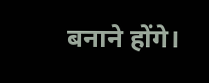बनाने होंगे।